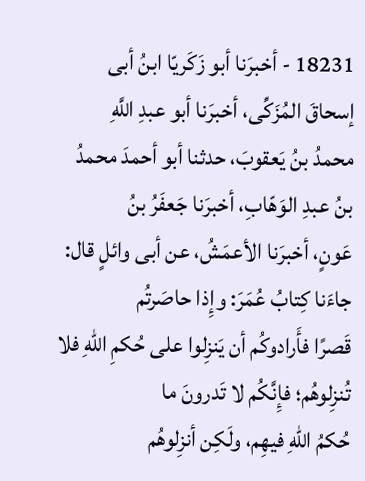18231 - أخبرَنا أبو زَكَريّا ابنُ أبى إسحاقَ المُزَكِّى، أخبرَنا أبو عبدِ اللَّهِ
محمدُ بنُ يَعقوبَ، حدثنا أبو أحمدَ محمدُ بنُ عبدِ الوَهّابِ، أخبرَنا جَعفَرُ بنُ
عَونٍ، أخبرَنا الأعمَشُ، عن أبى وائلٍ قال: جاءَنا كِتابُ عُمَرَ: وإِذا حاصَرتُم
قَصرًا فأَرادوكُم أن يَنزِلوا على حُكمِ اللهِ فلا تُنزِلوهُم؛ فإِنَّكُم لا تَدرونَ ما
حُكمُ اللهِ فيهِم، ولَكِن أنزِلوهُم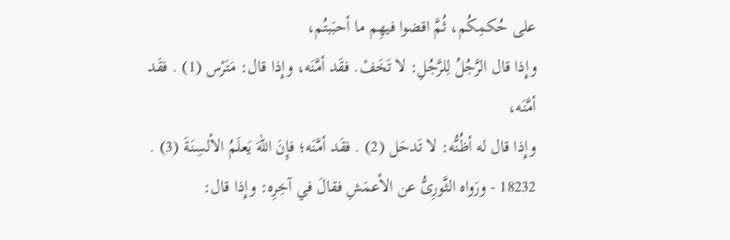على حُكمِكُم، ثُمَّ اقضوا فيهِم ما أحبَبتُم،
وإِذا قال الرَّجُلُ لِلرَّجُلِ: لا تَخَفْ. فقَد أمَّنَه، وإِذا قال: مَتَرْس (1) . فقَد أمَّنَه،
وإِذا قال له أظُنُّه: لا تَدحَل (2) . فقَد أمَّنَه؛ فإِنَ اللهَ يَعلَمُ الألسِنَةَ (3) .
18232 - ورَواه الثَّورِىُّ عن الأعمَشِ فقالَ في آخِرِه: وإِذا قال: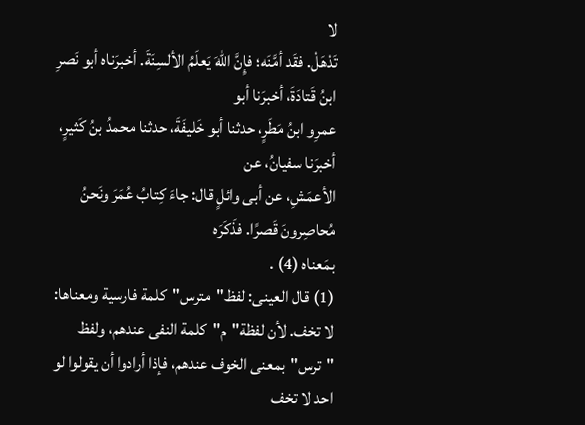لا
تَدْهَلْ. فقَد أمَّنَه؛ فإِنَّ اللهَ يَعلَمُ الألسِنَةَ. أخبرَناه أبو نَصرِ ابنُ قَتادَةَ، أخبرَنا أبو
عمرِو ابنُ مَطَرٍ، حدثنا أبو خَليفَةَ، حدثنا محمدُ بنُ كَثيرٍ، أخبرَنا سفيانُ، عن
الأعمَشِ، عن أبى وائلٍ قال: جاءَ كِتابُ عُمَرَ ونَحنُ مُحاصِرونَ قَصرًا. فذَكَرَه
بمَعناه (4) .
(1) قال العينى: لفظ"مترس"كلمة فارسية ومعناها: لا تخف. لأن لفظة"م"كلمة النفى عندهم، ولفظ
"ترس"بمعنى الخوف عندهم، فإذا أرادوا أن يقولوا لو احد لا تخف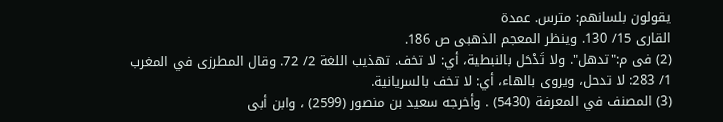يقولون بلسانهم: مترس. عمدة
القارى 15/ 130. وينظر المعجم الذهبى ص 186.
(2) فى م:"تدهل". ولا تَدْحَل بالنبطية، أي: لا تخف. تهذيب اللغة 2/ 72. وقال المطرزى في المغرب
1/ 283: لا تدحل، ويروى بالهاء، أي: لا تخف بالسريانية.
(3) المصنف في المعرفة (5430) . وأخرجه سعيد بن منصور (2599) ، وابن أبى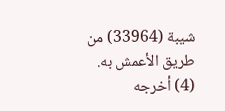شيبة (33964) من
طريق الأعمش به.
(4) أخرجه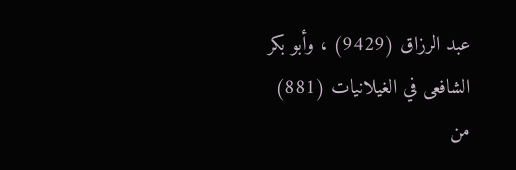عبد الرزاق (9429) ، وأبو بكر الشافعى في الغيلانيات (881) من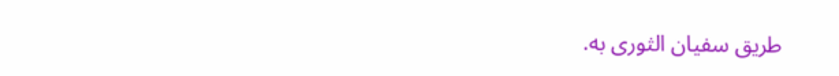طريق سفيان الثورى به.